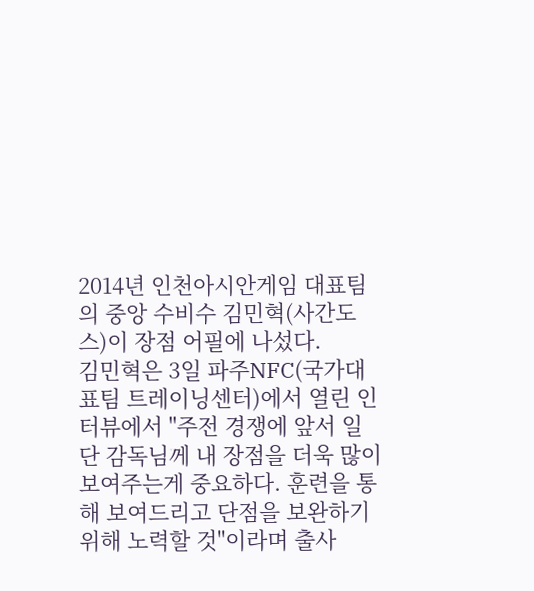2014년 인천아시안게임 대표팀의 중앙 수비수 김민혁(사간도스)이 장점 어필에 나섰다.
김민혁은 3일 파주NFC(국가대표팀 트레이닝센터)에서 열린 인터뷰에서 "주전 경쟁에 앞서 일단 감독님께 내 장점을 더욱 많이 보여주는게 중요하다. 훈련을 통해 보여드리고 단점을 보완하기 위해 노력할 것"이라며 출사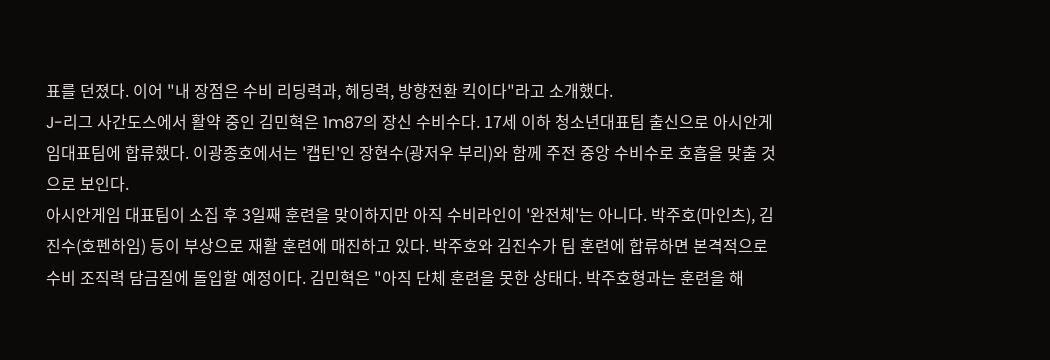표를 던졌다. 이어 "내 장점은 수비 리딩력과, 헤딩력, 방향전환 킥이다"라고 소개했다.
J-리그 사간도스에서 활약 중인 김민혁은 1m87의 장신 수비수다. 17세 이하 청소년대표팀 출신으로 아시안게임대표팀에 합류했다. 이광종호에서는 '캡틴'인 장현수(광저우 부리)와 함께 주전 중앙 수비수로 호흡을 맞출 것으로 보인다.
아시안게임 대표팀이 소집 후 3일째 훈련을 맞이하지만 아직 수비라인이 '완전체'는 아니다. 박주호(마인츠), 김진수(호펜하임) 등이 부상으로 재활 훈련에 매진하고 있다. 박주호와 김진수가 팀 훈련에 합류하면 본격적으로 수비 조직력 담금질에 돌입할 예정이다. 김민혁은 "아직 단체 훈련을 못한 상태다. 박주호형과는 훈련을 해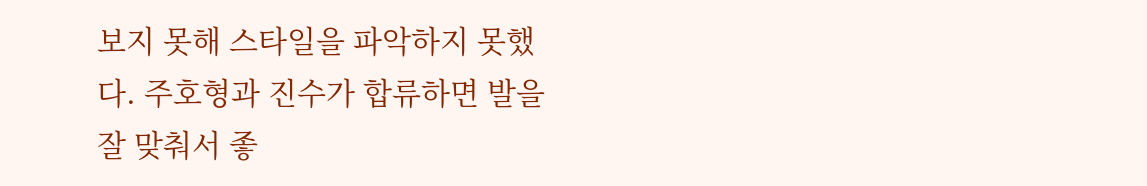보지 못해 스타일을 파악하지 못했다. 주호형과 진수가 합류하면 발을 잘 맞춰서 좋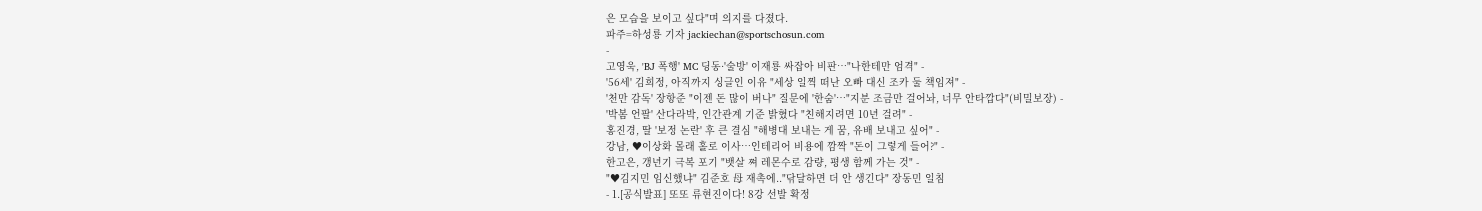은 모습을 보이고 싶다"며 의지를 다졌다.
파주=하성룡 기자 jackiechan@sportschosun.com
-
고영욱, 'BJ 폭행' MC 딩동·'술방' 이재룡 싸잡아 비판…"나한테만 엄격" -
'56세' 김희정, 아직까지 싱글인 이유 "세상 일찍 떠난 오빠 대신 조카 둘 책임져" -
'천만 감독' 장항준 "이젠 돈 많이 버나" 질문에 '한숨'…"지분 조금만 걸어놔, 너무 안타깝다"(비밀보장) -
'박봄 언팔' 산다라박, 인간관계 기준 밝혔다 "친해지려면 10년 걸려" -
홍진경, 딸 '보정 논란' 후 큰 결심 "해병대 보내는 게 꿈, 유배 보내고 싶어" -
강남, ♥이상화 몰래 홀로 이사…인테리어 비용에 깜짝 "돈이 그렇게 들어?" -
한고은, 갱년기 극복 포기 "뱃살 쪄 레몬수로 감량, 평생 함께 가는 것" -
"♥김지민 임신했냐" 김준호 母 재촉에.."닦달하면 더 안 생긴다" 장동민 일침
- 1.[공식발표] 또또 류현진이다! 8강 선발 확정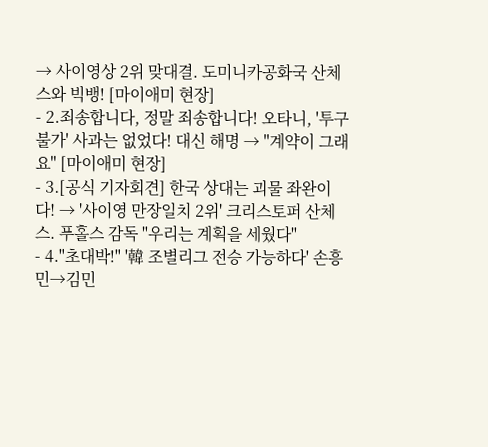→ 사이영상 2위 맞대결. 도미니카공화국 산체스와 빅뱅! [마이애미 현장]
- 2.죄송합니다, 정말 죄송합니다! 오타니, '투구 불가' 사과는 없었다! 대신 해명 → "계약이 그래요" [마이애미 현장]
- 3.[공식 기자회견] 한국 상대는 괴물 좌완이다! → '사이영 만장일치 2위' 크리스토퍼 산체스. 푸홀스 감독 "우리는 계획을 세웠다"
- 4."초대박!" '韓 조별리그 전승 가능하다' 손흥민→김민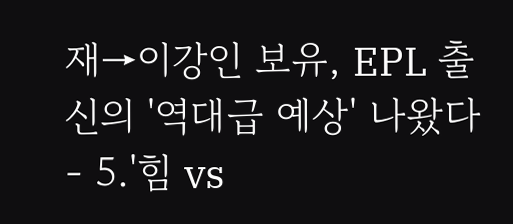재→이강인 보유, EPL 출신의 '역대급 예상' 나왔다
- 5.'힘 vs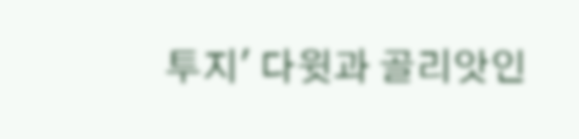투지' 다윗과 골리앗인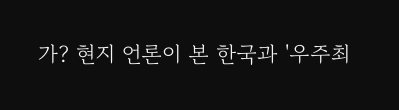가? 현지 언론이 본 한국과 '우주최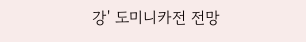강' 도미니카전 전망